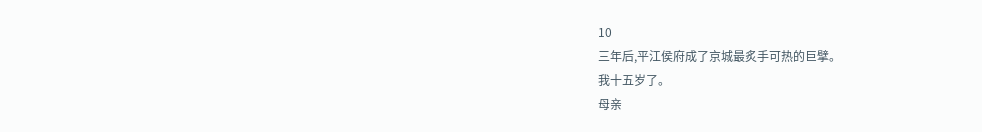10
三年后,平江侯府成了京城最炙手可热的巨擘。
我十五岁了。
母亲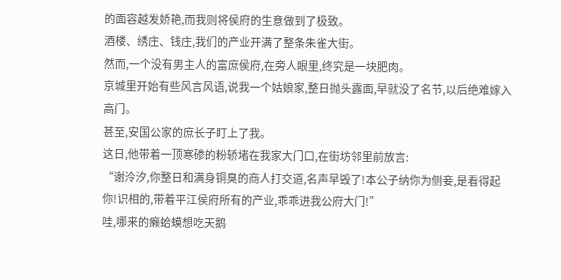的面容越发娇艳,而我则将侯府的生意做到了极致。
酒楼、绣庄、钱庄,我们的产业开满了整条朱雀大街。
然而,一个没有男主人的富庶侯府,在旁人眼里,终究是一块肥肉。
京城里开始有些风言风语,说我一个姑娘家,整日抛头露面,早就没了名节,以后绝难嫁入高门。
甚至,安国公家的庶长子盯上了我。
这日,他带着一顶寒碜的粉轿堵在我家大门口,在街坊邻里前放言:
“谢泠汐,你整日和满身铜臭的商人打交道,名声早毁了!本公子纳你为侧妾,是看得起你!识相的,带着平江侯府所有的产业,乖乖进我公府大门!”
哇,哪来的癞蛤蟆想吃天鹅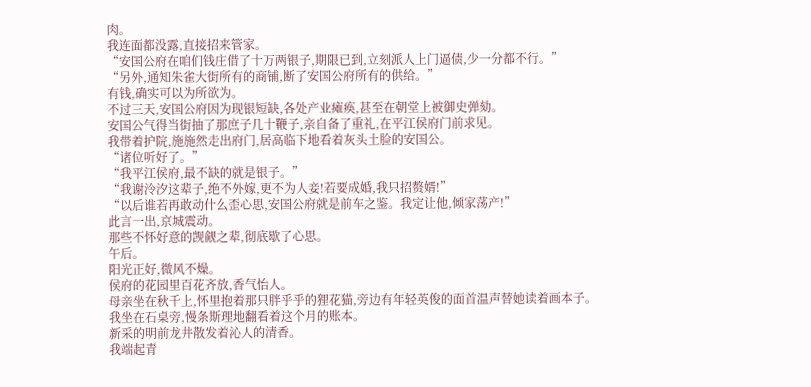肉。
我连面都没露,直接招来管家。
“安国公府在咱们钱庄借了十万两银子,期限已到,立刻派人上门逼债,少一分都不行。”
“另外,通知朱雀大街所有的商铺,断了安国公府所有的供给。”
有钱,确实可以为所欲为。
不过三天,安国公府因为现银短缺,各处产业瘫痪,甚至在朝堂上被御史弹劾。
安国公气得当街抽了那庶子几十鞭子,亲自备了重礼,在平江侯府门前求见。
我带着护院,施施然走出府门,居高临下地看着灰头土脸的安国公。
“诸位听好了。”
“我平江侯府,最不缺的就是银子。”
“我谢泠汐这辈子,绝不外嫁,更不为人妾!若要成婚,我只招赘婿!”
“以后谁若再敢动什么歪心思,安国公府就是前车之鉴。我定让他,倾家荡产!”
此言一出,京城震动。
那些不怀好意的觊觎之辈,彻底歇了心思。
午后。
阳光正好,微风不燥。
侯府的花园里百花齐放,香气怡人。
母亲坐在秋千上,怀里抱着那只胖乎乎的狸花猫,旁边有年轻英俊的面首温声替她读着画本子。
我坐在石桌旁,慢条斯理地翻看着这个月的账本。
新采的明前龙井散发着沁人的清香。
我端起青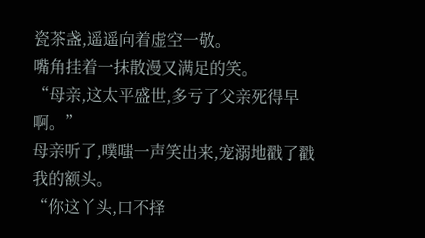瓷茶盏,遥遥向着虚空一敬。
嘴角挂着一抹散漫又满足的笑。
“母亲,这太平盛世,多亏了父亲死得早啊。”
母亲听了,噗嗤一声笑出来,宠溺地戳了戳我的额头。
“你这丫头,口不择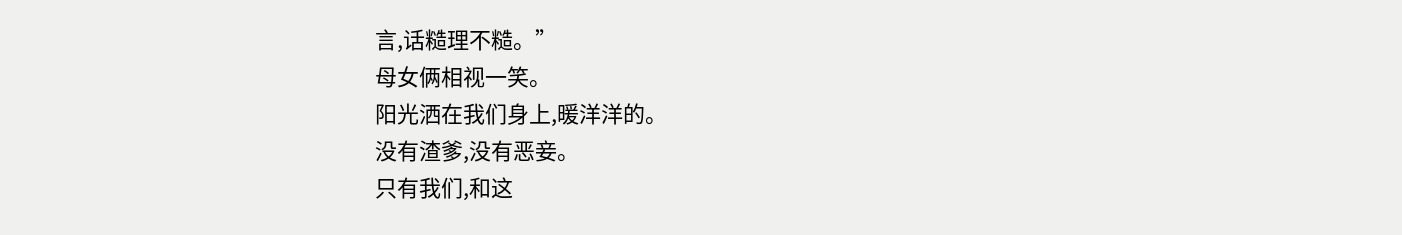言,话糙理不糙。”
母女俩相视一笑。
阳光洒在我们身上,暖洋洋的。
没有渣爹,没有恶妾。
只有我们,和这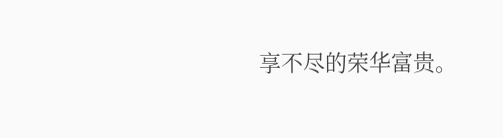享不尽的荣华富贵。